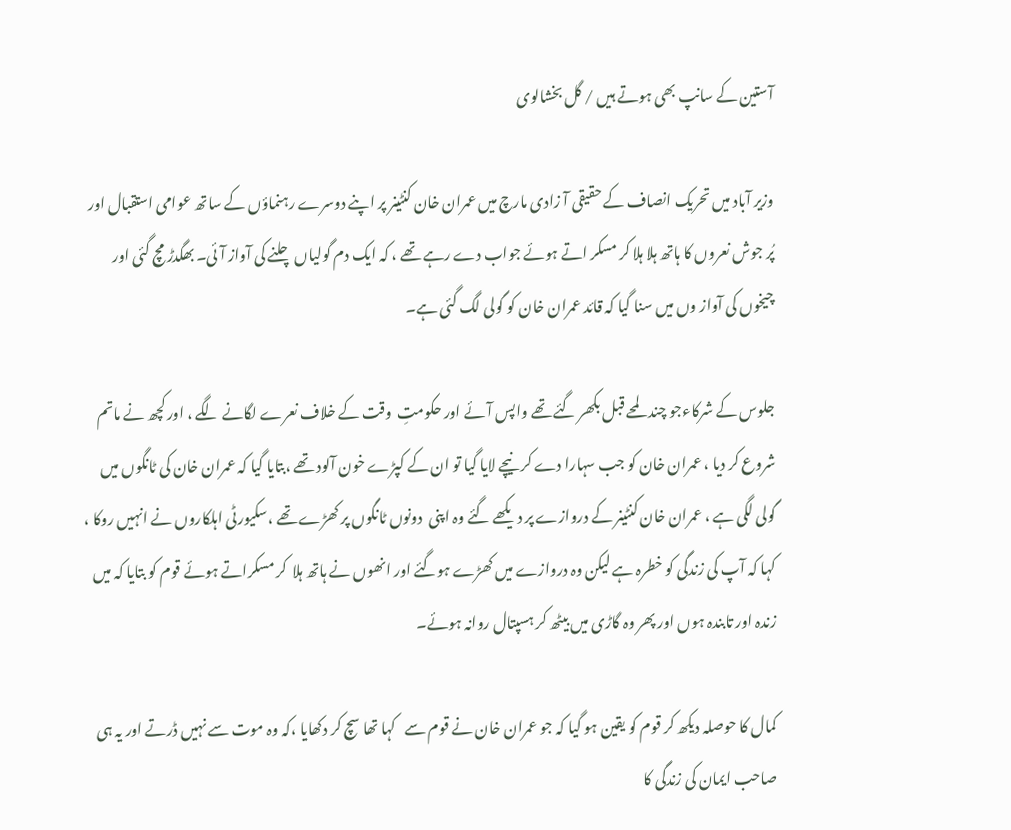آستین کے سانپ بھی ہوتے ہیں / گل بخشالوی

وزیر آباد میں تحریک انصاف کے حقیقی آ زادی مارچ میں عمران خان کنٹینر پر اپنے دوسرے رہنماؤں کے ساتھ عوامی استقبال اور   پُر جوش نعروں کا ہاتھ ہلا ہلا کر مسکر اتے ہوئے جواب دے رہے تھے ، کہ ایک دم گولیاں چلنے کی آواز آئی۔ بھگدڑ مچ گئی اور چیخوں کی آواز وں میں سنا گیا کہ قائد عمران خان کو گولی لگ گئی ہے۔

جلوس کے شرکاءجو چند لمحے قبل بکھر گئے تھے واپس آئے اور حکومتِ  وقت کے خلاف نعرے لگانے لگے ، اور کچھ نے ماتم شروع کر دیا ، عمران خان کو جب سہارا دے کر نیچے لایا گیا تو ان کے کپڑے خون آلود تھے ،بتایا گیا کہ عمران خان کی ٹانگوں میں گولی لگی ہے ، عمران خان کنٹینر کے دروازے پر دیکھے گئے وہ اپنی  دونوں ٹانگوں پر کھڑے تھے ،سکیورٹی اہلکاروں نے انہیں روکا ، کہا کہ آپ کی زندگی کو خطرہ ہے لیکن وہ دروازے میں کھڑے ہوگئے اور انھوں نے ہاتھ ہلا  کر مسکراتے ہوئے قوم کو بتایا کہ میں زندہ اور تابندہ ہوں اور پھر وہ گاڑی میں بیٹھ کر ہسپتال روانہ ہوئے۔

کمال کا حوصلہ دیکھ کر قوم کو یقین ہو گیا کہ جو عمران خان نے قوم سے   کہا تھا سچ کر دکھایا ،کہ وہ موت سے نہیں ڈرتے اور یہ ہی صاحب ایمان کی زندگی کا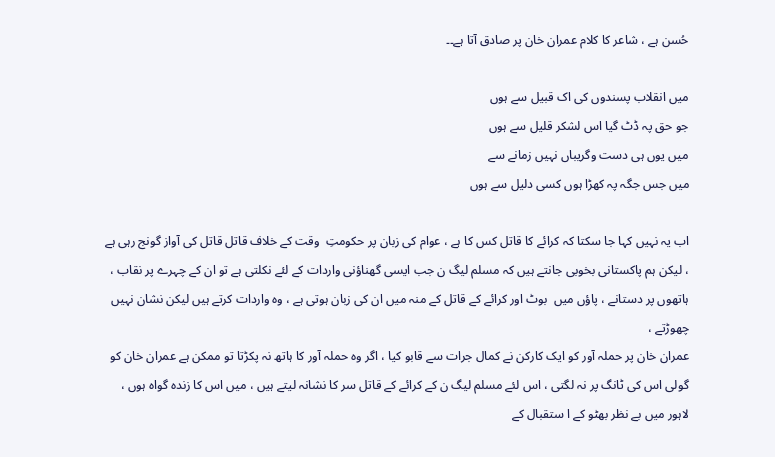حُسن ہے ، شاعر کا کلام عمران خان پر صادق آتا ہے۔۔

میں انقلاب پسندوں کی اک قبیل سے ہوں
جو حق پہ ڈٹ گیا اس لشکر قلیل سے ہوں
میں یوں ہی دست وگریباں نہیں زمانے سے
میں جس جگہ پہ کھڑا ہوں کسی دلیل سے ہوں

اب یہ نہیں کہا جا سکتا کہ کرائے کا قاتل کس کا ہے ، عوام کی زبان پر حکومتِ  وقت کے خلاف قاتل قاتل کی آواز گونج رہی ہے ، لیکن ہم پاکستانی بخوبی جانتے ہیں کہ مسلم لیگ ن جب ایسی گھناؤنی واردات کے لئے نکلتی ہے تو ان کے چہرے پر نقاب ، ہاتھوں پر دستانے ، پاؤں میں  بوٹ اور کرائے کے قاتل کے منہ میں ان کی زبان ہوتی ہے ، وہ واردات کرتے ہیں لیکن نشان نہیں چھوڑتے ،
عمران خان پر حملہ آور کو ایک کارکن نے کمال جرات سے قابو کیا ، اگر وہ حملہ آور کا ہاتھ نہ پکڑتا تو ممکن ہے عمران خان کو گولی اس کی ٹانگ پر نہ لگتی ، اس لئے مسلم لیگ ن کے کرائے کے قاتل سر کا نشانہ لیتے ہیں ، میں اس کا زندہ گواہ ہوں ، لاہور میں بے نظر بھٹو کے ا ستقبال کے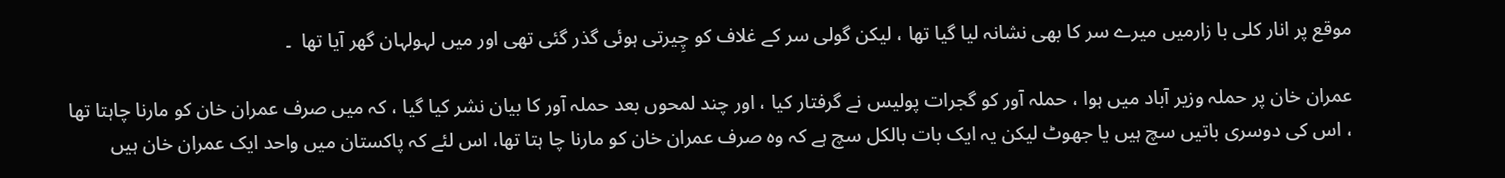موقع پر انار کلی با زارمیں میرے سر کا بھی نشانہ لیا گیا تھا ، لیکن گولی سر کے غلاف کو چِیرتی ہوئی گذر گئی تھی اور میں لہولہان گھر آیا تھا  ۔

عمران خان پر حملہ وزیر آباد میں ہوا ، حملہ آور کو گجرات پولیس نے گرفتار کیا ، اور چند لمحوں بعد حملہ آور کا بیان نشر کیا گیا ، کہ میں صرف عمران خان کو مارنا چاہتا تھا ، اس کی دوسری باتیں سچ ہیں یا جھوٹ لیکن یہ ایک بات بالکل سچ ہے کہ وہ صرف عمران خان کو مارنا چا ہتا تھا، اس لئے کہ پاکستان میں واحد ایک عمران خان ہیں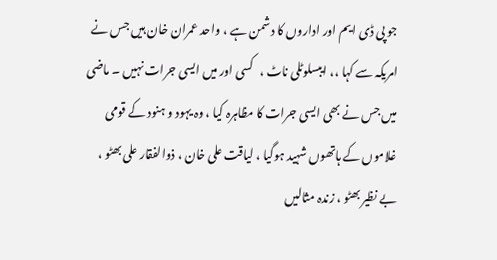جو پی ڈی ایم اور اداروں کا دشمن ہے ، واحد عمران خان ہیں جس نے امریکہ سے کہا ،، ایبسلوٹلی ناٹ ،   کسی اور میں ایسی جرات نہیں ۔ ماضی میں جس نے بھی ایسی جرات کا مظاہرہ کیا ، وہ یہود و ہنود کے قومی غلاموں کے ہاتھوں شہید ہوگیا ، لیاقت علی خان ، ذوالفقار علی بھٹو ، بے نظیر بھٹو ، زندہ مثالیں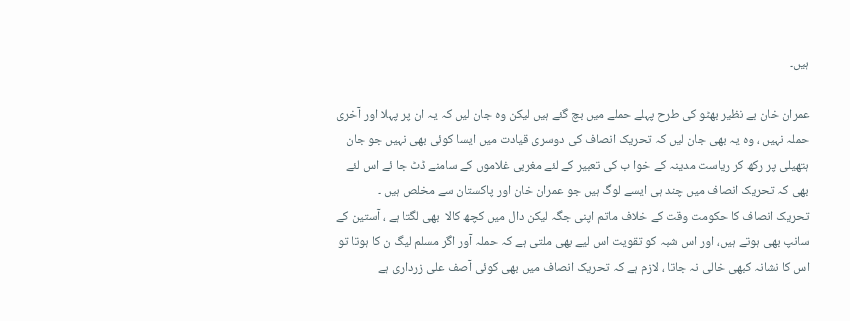ہیں۔

عمران خان بے نظیر بھٹو کی طرح پہلے حملے میں بچ گئے ہیں لیکن وہ جان لیں کہ یہ ان پر پہلا اور آخری حملہ نہیں ، وہ یہ بھی جان لیں کہ تحریک انصاف کی دوسری قیادت میں ایسا کوئی بھی نہیں جو جان ہتھیلی پر رکھ کر ریاست مدینہ کے خوا ب کی تعبیر کے لئے مغربی غلاموں کے سامنے ڈٹ جا ئے اس لئے بھی کہ تحریک انصاف میں چند ہی ایسے لوگ ہیں جو عمران خان اور پاکستان سے مخلص ہیں ۔
تحریک انصاف کا حکومت وقت کے خلاف ماتم اپنی جگہ لیکن دال میں کچھ کالا  بھی لگتا ہے ، آستین کے سانپ بھی ہوتے ہیں، اور اس شبہ کو تقویت اس لیے بھی ملتی ہے کہ حملہ آور اگر مسلم لیگ ن کا ہوتا تو اس کا نشانہ کبھی خالی نہ جاتا ، لازم ہے کہ تحریک انصاف میں بھی کوئی آصف علی زرداری ہے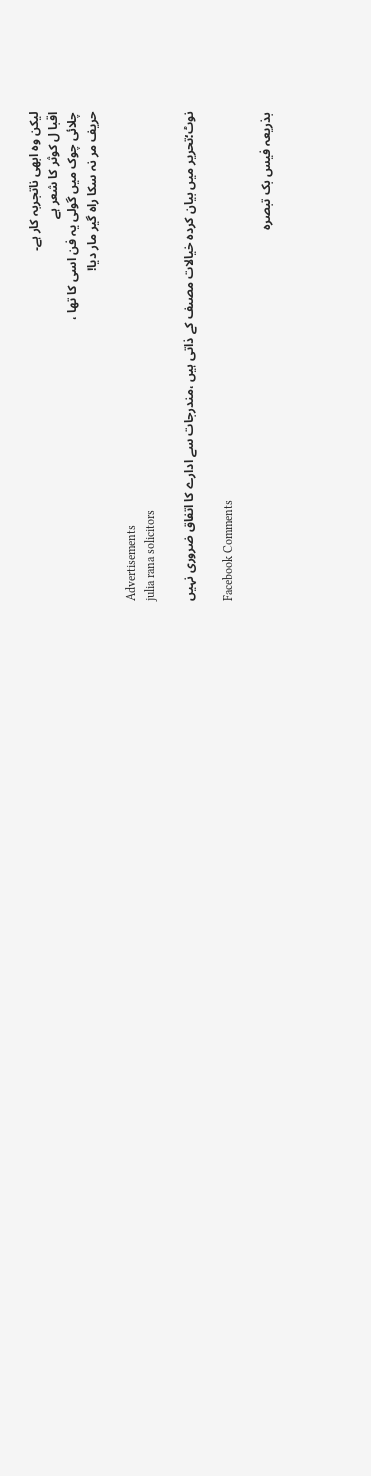لیکن وہ ابھی ناتجربہ کار ہے۔
اقبا ل کوثر کا شعر ہے
چلائی چوک میں گولی یہ فن اسی کا تھا ،
حریف مر نہ سکا راہ گیر مار دیا!

Advertisements
julia rana solicitors

نوٹ؛تحریر میں بیان کردہ خیالات مصںف کے ذاتی ہیں ،مندرجات سے ادارے کا اتفاق ضروری نہیں

Facebook Comments

بذریعہ فیس بک تبصرہ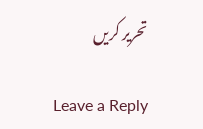تحریر کریں

Leave a Reply